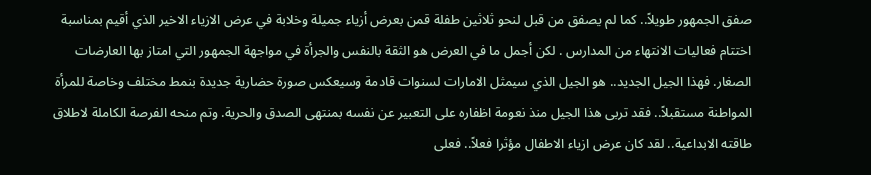صفق الجمهور طويلاً.. كما لم يصفق من قبل لنحو ثلاثين طفلة قمن بعرض أزياء جميلة وخلابة في عرض الازياء الاخير الذي أقيم بمناسبة اختتام فعاليات الانتهاء من المدارس . لكن أجمل ما في العرض هو الثقة بالنفس والجرأة في مواجهة الجمهور التي امتاز بها العارضات الصغار. فهذا الجيل الجديد.. هو الجيل الذي سيمثل الامارات لسنوات قادمة وسيعكس صورة حضارية جديدة بنمط مختلف وخاصة للمرأة المواطنة مستقبلاً.. فقد تربى هذا الجيل منذ نعومة اظفاره على التعبير عن نفسه بمنتهى الصدق والحرية. وتم منحه الفرصة الكاملة لاطلاق طاقته الابداعية.. لقد كان عرض ازياء الاطفال مؤثرا فعلاً.. فعلى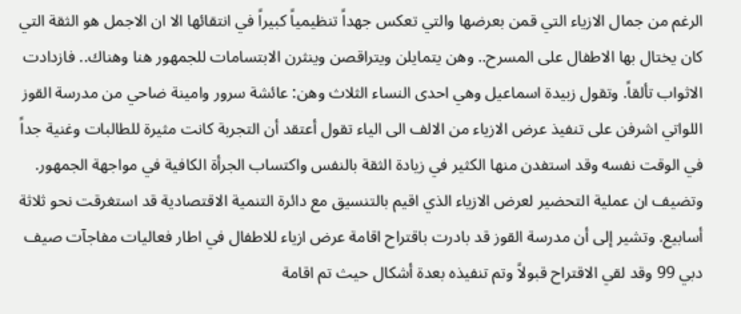الرغم من جمال الازياء التي قمن بعرضها والتي تعكس جهداً تنظيمياً كبيراً في انتقائها الا ان الاجمل هو الثقة التي كان يختال بها الاطفال على المسرح.. وهن يتمايلن ويتراقصن وينثرن الابتسامات للجمهور هنا وهناك.. فازدادت الاثواب تألقاً. وتقول زبيدة اسماعيل وهي احدى النساء الثلاث وهن: عائشة سرور وامينة ضاحي من مدرسة القوز اللواتي اشرفن على تنفيذ عرض الازياء من الالف الى الياء تقول أعتقد أن التجربة كانت مثيرة للطالبات وغنية جداً في الوقت نفسه وقد استفدن منها الكثير في زيادة الثقة بالنفس واكتساب الجرأة الكافية في مواجهة الجمهور. وتضيف ان عملية التحضير لعرض الازياء الذي اقيم بالتنسيق مع دائرة التنمية الاقتصادية قد استغرقت نحو ثلاثة أسابيع. وتشير إلى أن مدرسة القوز قد بادرت باقتراح اقامة عرض ازياء للاطفال في اطار فعاليات مفاجآت صيف دبي 99 وقد لقي الاقتراح قبولاً وتم تنفيذه بعدة أشكال حيث تم اقامة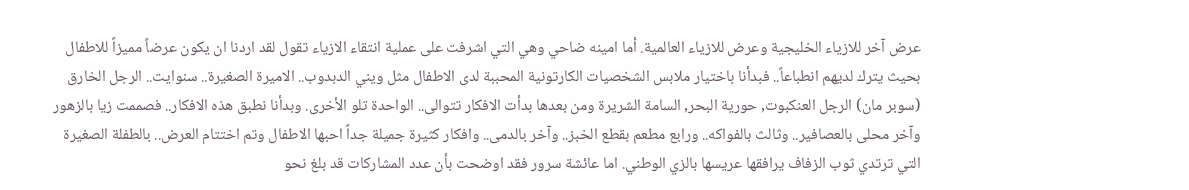عرض آخر للازياء الخليجية وعرض للازياء العالمية. أما امينه ضاحي وهي التي اشرفت على عملية انتقاء الازياء تقول لقد اردنا ان يكون عرضاً مميزاً للاطفال بحيث يترك لديهم انطباعاً.. فبدأنا باختيار ملابس الشخصيات الكارتونية المحببة لدى الاطفال مثل ويني الدبدوب.. الاميرة الصغيرة.. سنوايت.. الرجل الخارق (سوبر مان) الرجل العنكبوت, حورية البحر, السامة الشريرة ومن بعدها بدأت الافكار تتوالى.. الواحدة تلو الأخرى. وبدأنا نطبق هذه الافكار.. فصممت زيا بالزهور وآخر محلى بالعصافير.. وثالث بالفواكه.. ورابع مطعم بقطع الخبز.. وآخر بالدمى.. وافكار كثيرة جميلة جداً احبها الاطفال وتم اختتام العرض.. بالطفلة الصغيرة التي ترتدي ثوب الزفاف يرافقها عريسها بالزي الوطني. اما عائشة سرور فقد اوضحت بأن عدد المشاركات قد بلغ نحو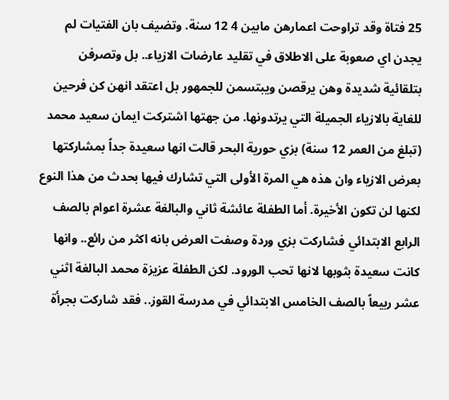25 فتاة وقد تراوحت اعمارهن مابين 4 12 سنة. وتضيف بان الفتيات لم يجدن اي صعوبة على الاطلاق في تقليد عارضات الازياء.. بل وتصرفن بتلقائية شديدة وهن يرقصن ويبتسمن للجمهور بل اعتقد انهن كن فرحين للغاية بالازياء الجميلة التي يرتدونها. من جهتها اشتركت ايمان سعيد محمد (تبلغ من العمر 12 سنة) بزي حورية البحر قالت انها سعيدة جداً بمشاركتها بعرض الازياء وان هذه هي المرة الأولى التي تشارك فيها بحدث من هذا النوع لكنها لن تكون الأخيرة. أما الطفلة عائشة ثاني والبالغة عشرة اعوام بالصف الرابع الابتدائي فشاركت بزي وردة وصفت العرض بانه اكثر من رائع.. وانها كانت سعيدة بثوبها لانها تحب الورود. لكن الطفلة عزيزة محمد البالغة اثني عشر ربيعاً بالصف الخامس الابتدائي في مدرسة القوز.. فقد شاركت بجرأة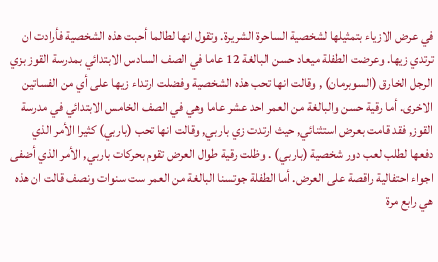في عرض الازياء بتمثيلها لشخصية الساحرة الشريرة. وتقول انها لطالما أحبت هذه الشخصية فأرادت ان ترتدي زيها. وعرضت الطفلة ميعاد حسن البالغة 12 عاما في الصف السادس الابتدائي بمدرسة القوز بزي الرجل الخارق (السوبرمان) , وقالت انها تحب هذه الشخصية وفضلت ارتداء زيها على أي من الفساتين الاخرى. أما رقية حسن والبالغة من العمر احد عشر عاما وهي في الصف الخامس الابتدائي في مدرسة القوز, فقد قامت بعرض استثنائي, حيث ارتدت زي باربي, وقالت انها تحب (باربي) كثيرا الأمر الذي دفعها لطلب لعب دور شخصية (باربي) . وظلت رقية طوال العرض تقوم بحركات باربي, الأمر الذي أضفى اجواء احتفالية راقصة على العرض. أما الطفلة جوتسنا البالغة من العمر ست سنوات ونصف قالت ان هذه هي رابع مرة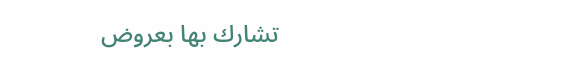تشارك بها بعروض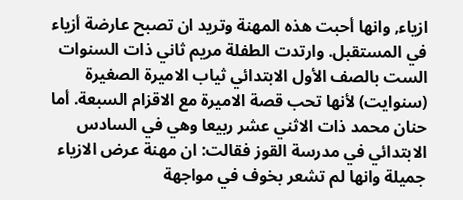ازياء, وانها أحبت هذه المهنة وتريد ان تصبح عارضة أزياء في المستقبل. وارتدت الطفلة مريم ثاني ذات السنوات الست بالصف الأول الابتدائي ثياب الاميرة الصغيرة (سنوايت) لأنها تحب قصة الاميرة مع الاقزام السبعة. أما حنان محمد ذات الاثني عشر ربيعا وهي في السادس الابتدائي في مدرسة القوز فقالت: ان مهنة عرض الازياء جميلة وانها لم تشعر بخوف في مواجهة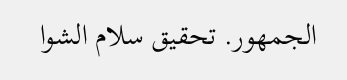الجمهور. تحقيق سلام الشوا